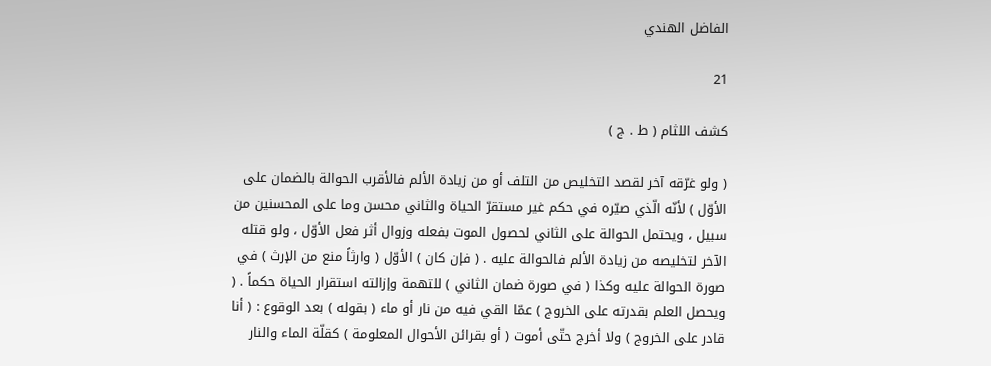الفاضل الهندي

21

كشف اللثام ( ط . ج )

( ولو غرّقه آخر لقصد التخليص من التلف أو من زيادة الألم فالأقرب الحوالة بالضمان على الأوّل ) لأنّه الّذي صيّره في حكم غير مستقرّ الحياة والثاني محسن وما على المحسنين من سبيل ، ويحتمل الحوالة على الثاني لحصول الموت بفعله وزوال أثر فعل الأوّل ، ولو قتله الآخر لتخليصه من زيادة الألم فالحوالة عليه . ( فإن كان ) الأوّل ( وارثاً منع من الإرث ) في صورة الحوالة عليه وكذا ( في صورة ضمان الثاني ) للتهمة وإزالته استقرار الحياة حكماً . ( ويحصل العلم بقدرته على الخروج ) عمّا القي فيه من نار أو ماء ( بقوله ) بعد الوقوع : ( أنا قادر على الخروج ) ولا أخرج حتّى أموت ( أو بقرائن الأحوال المعلومة ) كقلّة الماء والنار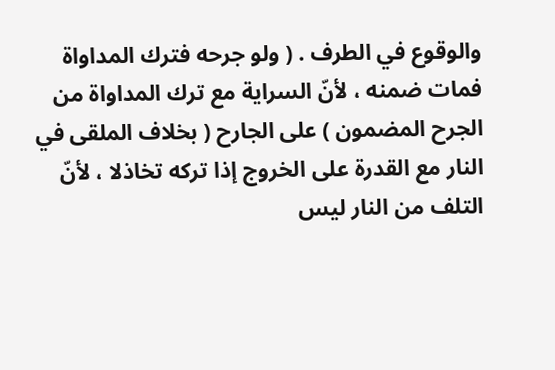والوقوع في الطرف . ( ولو جرحه فترك المداواة فمات ضمنه ، لأنّ السراية مع ترك المداواة من الجرح المضمون ) على الجارح ( بخلاف الملقى في النار مع القدرة على الخروج إذا تركه تخاذلا ، لأنّ التلف من النار ليس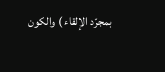بمجرّد الإلقاء ) والكون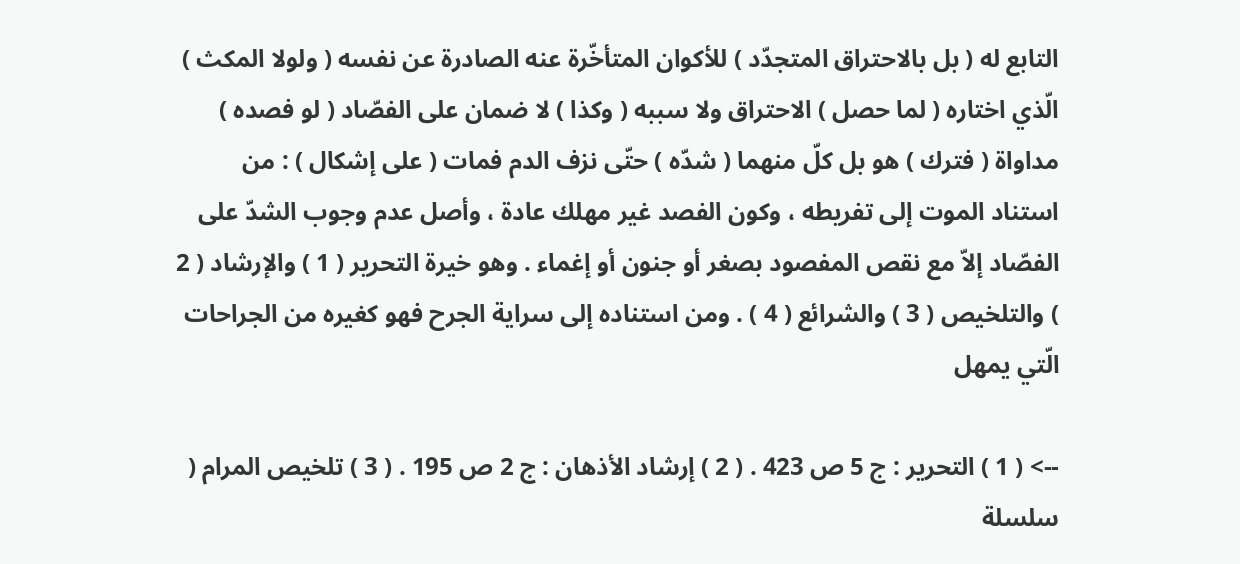التابع له ( بل بالاحتراق المتجدّد ) للأكوان المتأخّرة عنه الصادرة عن نفسه ( ولولا المكث ) الّذي اختاره ( لما حصل ) الاحتراق ولا سببه ( وكذا ) لا ضمان على الفصّاد ( لو فصده ) مداواة ( فترك ) هو بل كلّ منهما ( شدّه ) حتّى نزف الدم فمات ( على إشكال ) : من استناد الموت إلى تفريطه ، وكون الفصد غير مهلك عادة ، وأصل عدم وجوب الشدّ على الفصّاد إلاّ مع نقص المفصود بصغر أو جنون أو إغماء . وهو خيرة التحرير ( 1 ) والإرشاد ( 2 ) والتلخيص ( 3 ) والشرائع ( 4 ) . ومن استناده إلى سراية الجرح فهو كغيره من الجراحات الّتي يمهل

--> ( 1 ) التحرير : ج 5 ص 423 . ( 2 ) إرشاد الأذهان : ج 2 ص 195 . ( 3 ) تلخيص المرام ( سلسلة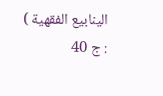الينابيع الفقهية ) : ج 40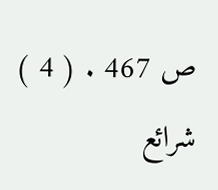ص 467 . ( 4 ) شرائع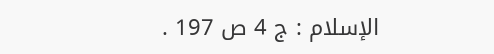الإسلام : ج 4 ص 197 .